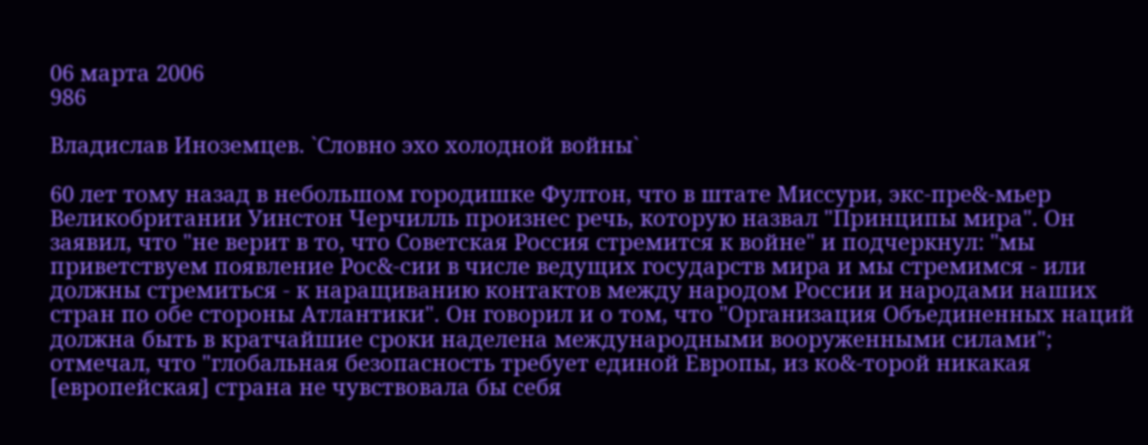06 марта 2006
986

Владислав Иноземцев. `Словно эхо холодной войны`

60 лет тому назад в небольшом городишке Фултон, что в штате Миссури, экс-пре&-мьер Великобритании Уинстон Черчилль произнес речь, которую назвал "Принципы мира". Он заявил, что "не верит в то, что Советская Россия стремится к войне" и подчеркнул: "мы приветствуем появление Рос&-сии в числе ведущих государств мира и мы стремимся - или должны стремиться - к наращиванию контактов между народом России и народами наших стран по обе стороны Атлантики". Он говорил и о том, что "Организация Объединенных наций должна быть в кратчайшие сроки наделена международными вооруженными силами"; отмечал, что "глобальная безопасность требует единой Европы, из ко&-торой никакая [европейская] страна не чувствовала бы себя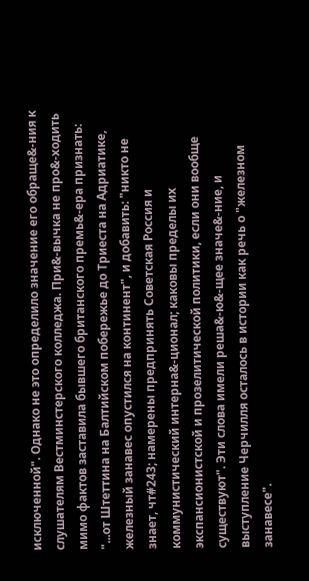исключенной". Однако не это определило значение его обраще&-ния к слушателям Вестминстерского колледжа. При&-вычка не про&-ходить мимо фактов заставила бывшего британского премь&-ера признать: "...от Штеттина на Балтийском побережье до Триеста на Адриатике, железный занавес опустился на континент", и добавить: "никто не знает, чт#243; намерены предпринять Советская Россия и коммунистический интерна&-ционал; каковы пределы их экспансионистской и прозелитической политики, если они вообще существуют". Эти слова имели реша&-ю&-щее значе&-ние, и выступление Черчилля осталось в истории как речь о "железном занавесе".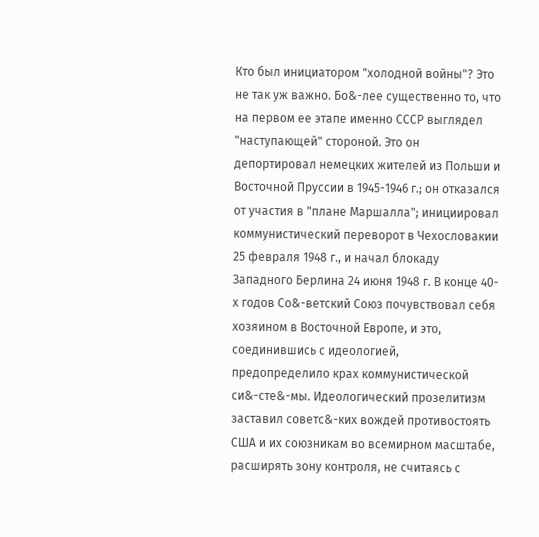Кто был инициатором "холодной войны"? Это не так уж важно. Бо&-лее существенно то, что на первом ее этапе именно СССР выглядел "наступающей" стороной. Это он депортировал немецких жителей из Польши и Восточной Пруссии в 1945-1946 г.; он отказался от участия в "плане Маршалла"; инициировал коммунистический переворот в Чехословакии 25 февраля 1948 г., и начал блокаду Западного Берлина 24 июня 1948 г. В конце 40-х годов Со&-ветский Союз почувствовал себя хозяином в Восточной Европе, и это, соединившись с идеологией, предопределило крах коммунистической си&-сте&-мы. Идеологический прозелитизм заставил советс&-ких вождей противостоять США и их союзникам во всемирном масштабе, расширять зону контроля, не считаясь с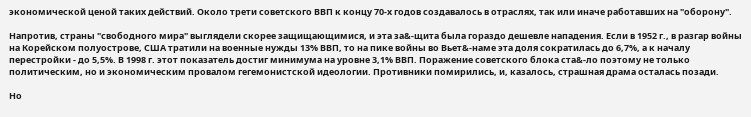экономической ценой таких действий. Около трети советского ВВП к концу 70-х годов создавалось в отраслях, так или иначе работавших на "оборону".

Напротив, страны "свободного мира" выглядели скорее защищающимися, и эта за&-щита была гораздо дешевле нападения. Если в 1952 г., в разгар войны на Корейском полуострове, США тратили на военные нужды 13% ВВП, то на пике войны во Вьет&-наме эта доля сократилась до 6,7%, а к началу перестройки - до 5,5%. В 1998 г. этот показатель достиг минимума на уровне 3,1% ВВП. Поражение советского блока ста&-ло поэтому не только политическим, но и экономическим провалом гегемонистской идеологии. Противники помирились, и, казалось, страшная драма осталась позади.

Но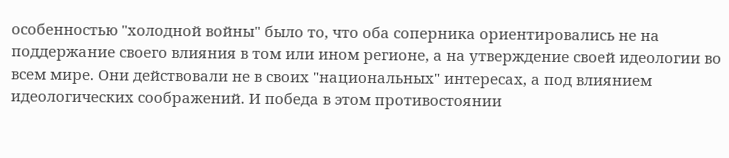особенностью "холодной войны" было то, что оба соперника ориентировались не на поддержание своего влияния в том или ином регионе, а на утверждение своeй идеологии во всем мире. Они действовали не в своих "национальных" интересах, а под влиянием идеологических соображений. И победа в этом противостоянии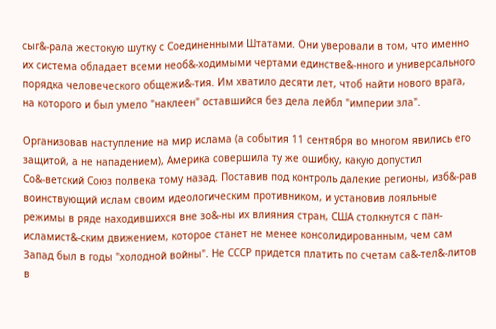сыг&-рала жестокую шутку с Соединенными Штатами. Они уверовали в том, что именно их система обладает всеми необ&-ходимыми чертами единстве&-нного и универсального порядка человеческого общежи&-тия. Им хватило десяти лет, чтоб найти нового врага, на которого и был умело "наклеен" оставшийся без дела лейбл "империи зла".

Организовав наступление на мир ислама (а события 11 сентября во многом явились его защитой, а не нападением), Америка совершила ту же ошибку, какую допустил Со&-ветский Союз полвека тому назад. Поставив под контроль далекие регионы, изб&-рав воинствующий ислам своим идеологическим противником, и установив лояльные режимы в ряде находившихся вне зо&-ны их влияния стран, США столкнутся с пан-исламист&-ским движением, которое станет не менее консолидированным, чем сам Запад был в годы "холодной войны". Не СССР придется платить по счетам са&-тел&-литов в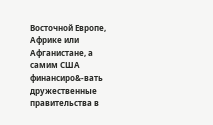Восточной Европе, Африке или Афганистане, а самим США финансиро&-вать дружественные правительства в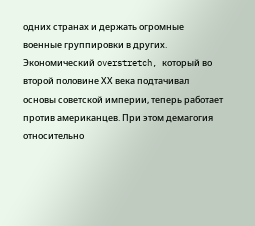одних странах и держать огромные военные группировки в других. Экономический overstretch, который во второй половине ХХ века подтачивал основы советской империи, теперь работает против американцев. При этом демагогия относительно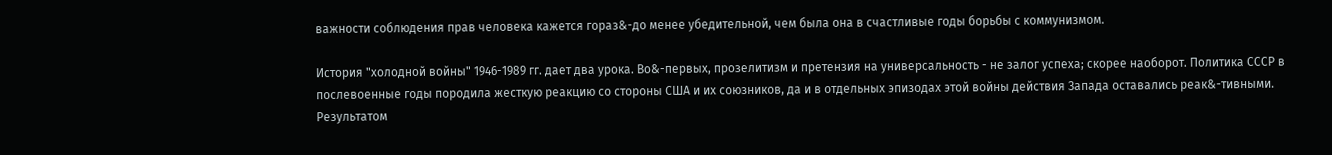важности соблюдения прав человека кажется гораз&-до менее убедительной, чем была она в счастливые годы борьбы с коммунизмом.

История "холодной войны" 1946-1989 гг. дает два урока. Во&-первых, прозелитизм и претензия на универсальность - не залог успеха; скорее наоборот. Политика СССР в послевоенные годы породила жесткую реакцию со стороны США и их союзников, да и в отдельных эпизодах этой войны действия Запада оставались реак&-тивными. Результатом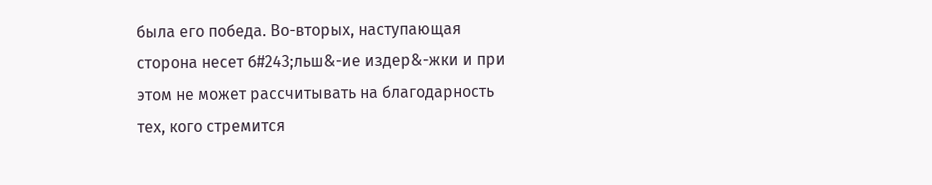была его победа. Во-вторых, наступающая сторона несет б#243;льш&-ие издер&-жки и при этом не может рассчитывать на благодарность тех, кого стремится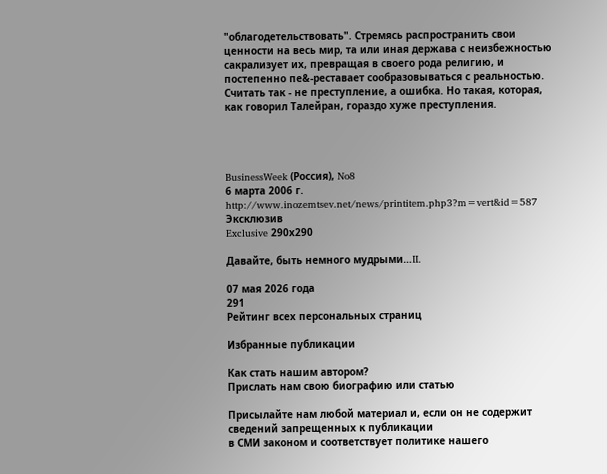"облагодетельствовать". Стремясь распространить свои ценности на весь мир, та или иная держава с неизбежностью сакрализует их, превращая в своего рода религию, и постепенно пе&-реставает сообразовываться с реальностью. Считать так - не преступление, а ошибка. Но такая, которая, как говорил Талейран, гораздо хуже преступления.




BusinessWeek (Россия), No8
6 марта 2006 г.
http://www.inozemtsev.net/news/printitem.php3?m=vert&id=587
Эксклюзив
Exclusive 290х290

Давайте, быть немного мудрыми…II.

07 мая 2026 года
291
Рейтинг всех персональных страниц

Избранные публикации

Как стать нашим автором?
Прислать нам свою биографию или статью

Присылайте нам любой материал и, если он не содержит сведений запрещенных к публикации
в СМИ законом и соответствует политике нашего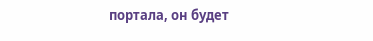портала, он будет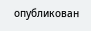опубликован